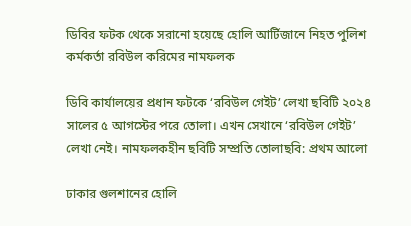ডিবির ফটক থেকে সরানো হয়েছে হোলি আর্টিজানে নিহত পুলিশ কর্মকর্তা রবিউল করিমের নামফলক

ডিবি কার্যালয়ের প্রধান ফটকে ‘রবিউল গেইট’ লেখা ছবিটি ২০২৪ সালের ৫ আগস্টের পরে তোলা। এখন সেখানে ‘রবিউল গেইট’ লেখা নেই। নামফলকহীন ছবিটি সম্প্রতি তোলাছবি: প্রথম আলো

ঢাকার গুলশানের হোলি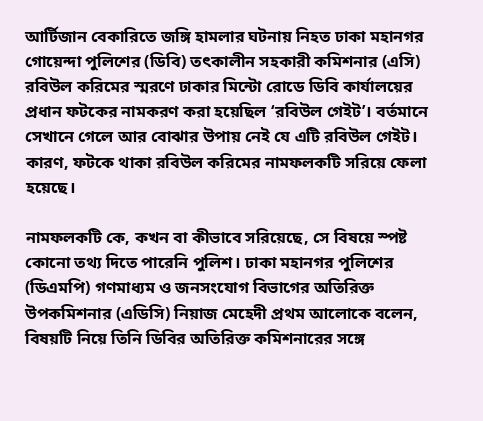আর্টিজান বেকারিতে জঙ্গি হামলার ঘটনায় নিহত ঢাকা মহানগর গোয়েন্দা পুলিশের (ডিবি) তৎকালীন সহকারী কমিশনার (এসি) রবিউল করিমের স্মরণে ঢাকার মিন্টো রোডে ডিবি কার্যালয়ের প্রধান ফটকের নামকরণ করা হয়েছিল ‘রবিউল গেইট’। বর্তমানে সেখানে গেলে আর বোঝার উপায় নেই যে এটি রবিউল গেইট। কারণ, ফটকে থাকা রবিউল করিমের নামফলকটি সরিয়ে ফেলা হয়েছে।

নামফলকটি কে, কখন বা কীভাবে সরিয়েছে, সে বিষয়ে স্পষ্ট কোনো তথ্য দিতে পারেনি পুলিশ। ঢাকা মহানগর পুলিশের (ডিএমপি) গণমাধ্যম ও জনসংযোগ বিভাগের অতিরিক্ত উপকমিশনার (এডিসি) নিয়াজ মেহেদী প্রথম আলোকে বলেন, বিষয়টি নিয়ে তিনি ডিবির অতিরিক্ত কমিশনারের সঙ্গে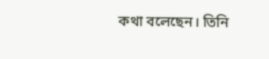কথা বলেছেন। তিনি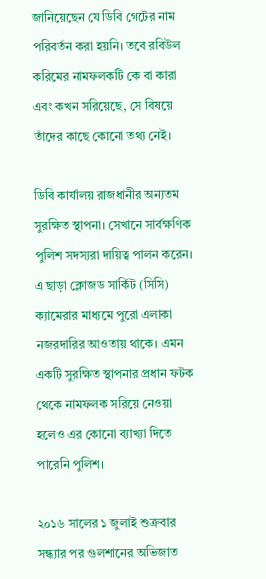জানিয়েছেন যে ডিবি গেটের নাম পরিবর্তন করা হয়নি। তবে রবিউল করিমের নামফলকটি কে বা কারা এবং কখন সরিয়েছে, সে বিষয়ে তাঁদের কাছে কোনো তথ্য নেই।

ডিবি কার্যালয় রাজধানীর অন্যতম সুরক্ষিত স্থাপনা। সেখানে সার্বক্ষণিক পুলিশ সদস্যরা দায়িত্ব পালন করেন। এ ছাড়া ক্লোজড সার্কিট (সিসি) ক্যামেরার মাধ্যমে পুরো এলাকা নজরদারির আওতায় থাকে। এমন একটি সুরক্ষিত স্থাপনার প্রধান ফটক থেকে নামফলক সরিয়ে নেওয়া হলেও এর কোনো ব্যাখ্যা দিতে পারেনি পুলিশ।

২০১৬ সালের ১ জুলাই শুক্রবার সন্ধ্যার পর গুলশানের অভিজাত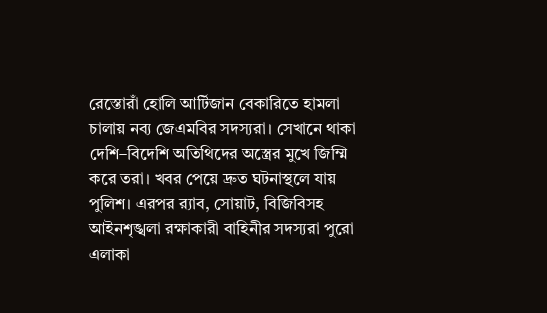রেস্তোরাঁ হোলি আর্টিজান বেকারিতে হামলা চালায় নব্য জেএমবির সদস্যরা। সেখানে থাকা দেশি–বিদেশি অতিথিদের অস্ত্রের মুখে জিম্মি করে তরা। খবর পেয়ে দ্রুত ঘটনাস্থলে যায় পুলিশ। এরপর র‍্যাব, সোয়াট, বিজিবিসহ আইনশৃঙ্খলা রক্ষাকারী বাহিনীর সদস্যরা পুরো এলাকা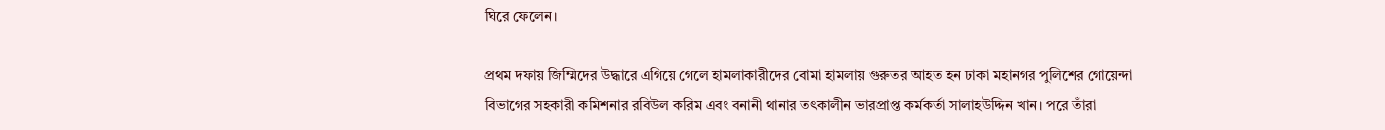ঘিরে ফেলেন।

প্রথম দফায় জিম্মিদের উদ্ধারে এগিয়ে গেলে হামলাকারীদের বোমা হামলায় গুরুতর আহত হন ঢাকা মহানগর পুলিশের গোয়েন্দা বিভাগের সহকারী কমিশনার রবিউল করিম এবং বনানী থানার তৎকালীন ভারপ্রাপ্ত কর্মকর্তা সালাহউদ্দিন খান। পরে তাঁরা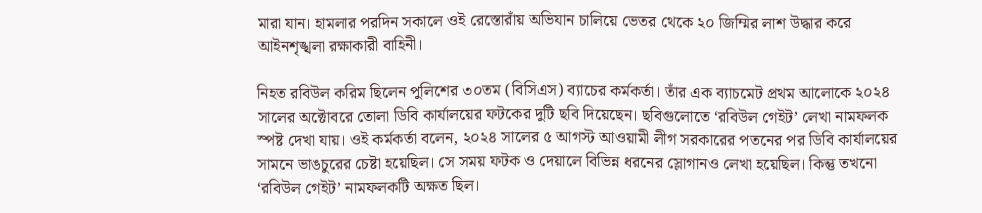মারা যান। হামলার পরদিন সকালে ওই রেস্তোরাঁয় অভিযান চালিয়ে ভেতর থেকে ২০ জিম্মির লাশ উদ্ধার করে আইনশৃঙ্খলা রক্ষাকারী বাহিনী।

নিহত রবিউল করিম ছিলেন পুলিশের ৩০তম (বিসিএস) ব্যাচের কর্মকর্তা। তাঁর এক ব্যাচমেট প্রথম আলোকে ২০২৪ সালের অক্টোবরে তোলা ডিবি কার্যালয়ের ফটকের দুটি ছবি দিয়েছেন। ছবিগুলোতে ‘রবিউল গেইট’ লেখা নামফলক স্পষ্ট দেখা যায়। ওই কর্মকর্তা বলেন, ২০২৪ সালের ৫ আগস্ট আওয়ামী লীগ সরকারের পতনের পর ডিবি কার্যালয়ের সামনে ভাঙচুরের চেষ্টা হয়েছিল। সে সময় ফটক ও দেয়ালে বিভিন্ন ধরনের স্লোগানও লেখা হয়েছিল। কিন্তু তখনো ‘রবিউল গেইট’ নামফলকটি অক্ষত ছিল।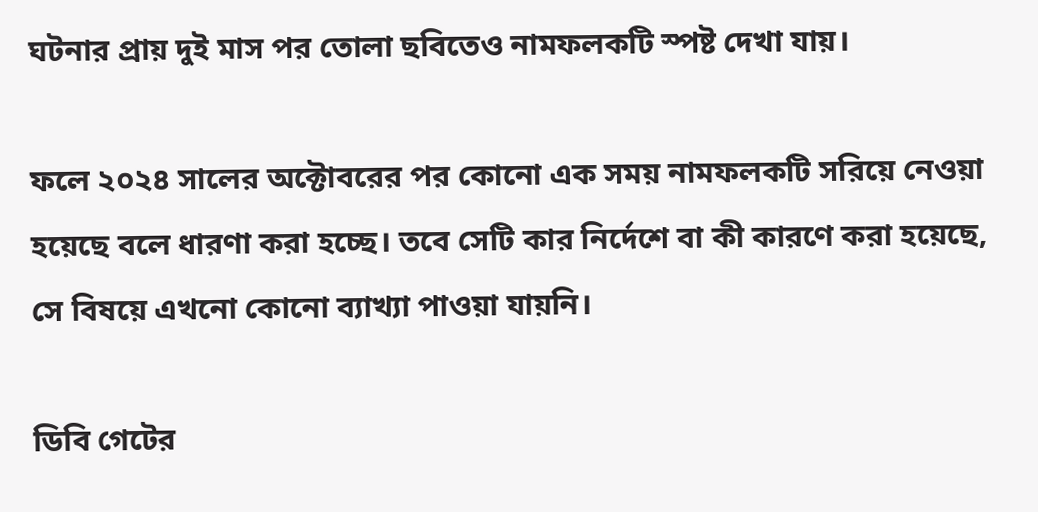ঘটনার প্রায় দুই মাস পর তোলা ছবিতেও নামফলকটি স্পষ্ট দেখা যায়।

ফলে ২০২৪ সালের অক্টোবরের পর কোনো এক সময় নামফলকটি সরিয়ে নেওয়া হয়েছে বলে ধারণা করা হচ্ছে। তবে সেটি কার নির্দেশে বা কী কারণে করা হয়েছে, সে বিষয়ে এখনো কোনো ব্যাখ্যা পাওয়া যায়নি।

ডিবি গেটের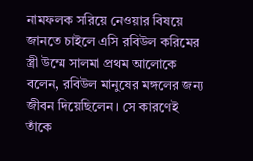নামফলক সরিয়ে নেওয়ার বিষয়ে জানতে চাইলে এসি রবিউল করিমের স্ত্রী উম্মে সালমা প্রথম আলোকে বলেন, রবিউল মানুষের মঙ্গলের জন্য জীবন দিয়েছিলেন। সে কারণেই তাঁকে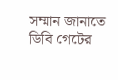সম্মান জানাতে ডিবি গেটের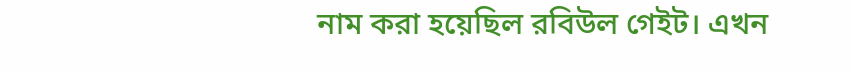নাম করা হয়েছিল রবিউল গেইট। এখন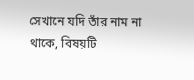সেখানে যদি তাঁর নাম না থাকে, বিষয়টি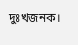দুঃখজনক।